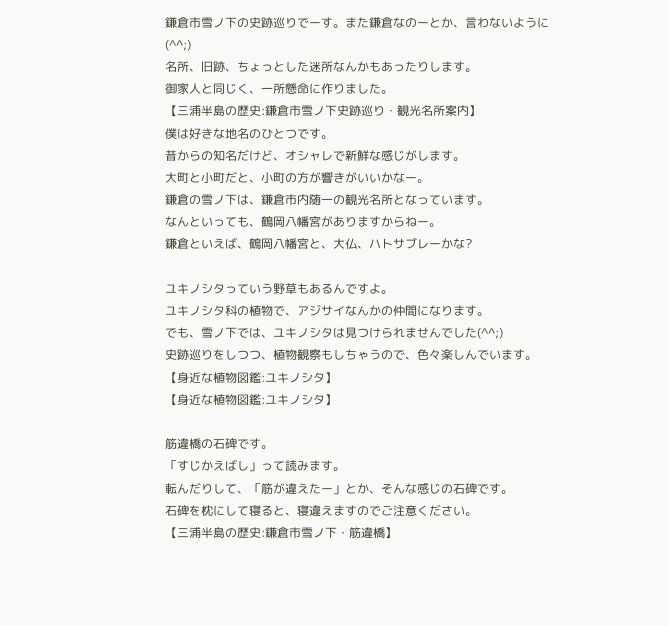鎌倉市雪ノ下の史跡巡りでーす。また鎌倉なのーとか、言わないように(^^;)
名所、旧跡、ちょっとした迷所なんかもあったりします。
御家人と同じく、一所懸命に作りました。
【三浦半島の歴史:鎌倉市雪ノ下史跡巡り・観光名所案内】
僕は好きな地名のひとつです。
昔からの知名だけど、オシャレで新鮮な感じがします。
大町と小町だと、小町の方が響きがいいかなー。
鎌倉の雪ノ下は、鎌倉市内随一の観光名所となっています。
なんといっても、鶴岡八幡宮がありますからねー。
鎌倉といえば、鶴岡八幡宮と、大仏、ハトサブレーかな?

ユキノシタっていう野草もあるんですよ。
ユキノシタ科の植物で、アジサイなんかの仲間になります。
でも、雪ノ下では、ユキノシタは見つけられませんでした(^^;)
史跡巡りをしつつ、植物観察もしちゃうので、色々楽しんでいます。
【身近な植物図鑑:ユキノシタ】
【身近な植物図鑑:ユキノシタ】

筋違橋の石碑です。
「すじかえばし」って読みます。
転んだりして、「筋が違えたー」とか、そんな感じの石碑です。
石碑を枕にして寝ると、寝違えますのでご注意ください。
【三浦半島の歴史:鎌倉市雪ノ下・筋違橋】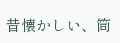昔懐かしい、筒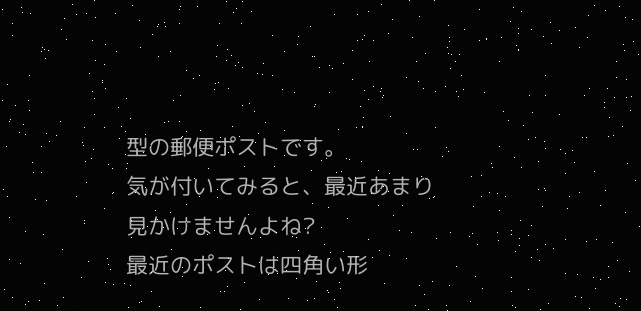型の郵便ポストです。
気が付いてみると、最近あまり見かけませんよね?
最近のポストは四角い形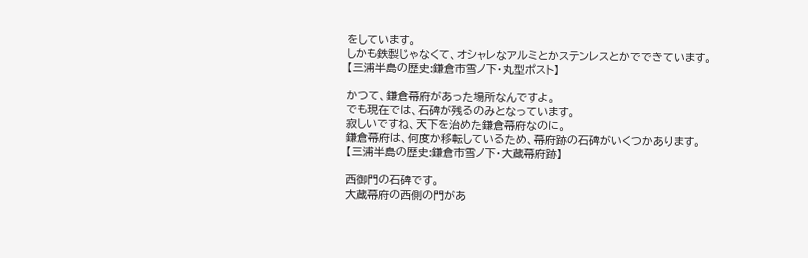をしています。
しかも鉄製じゃなくて、オシャレなアルミとかステンレスとかでできています。
【三浦半島の歴史:鎌倉市雪ノ下・丸型ポスト】

かつて、鎌倉幕府があった場所なんですよ。
でも現在では、石碑が残るのみとなっています。
寂しいですね、天下を治めた鎌倉幕府なのに。
鎌倉幕府は、何度か移転しているため、幕府跡の石碑がいくつかあります。
【三浦半島の歴史:鎌倉市雪ノ下・大蔵幕府跡】

西御門の石碑です。
大蔵幕府の西側の門があ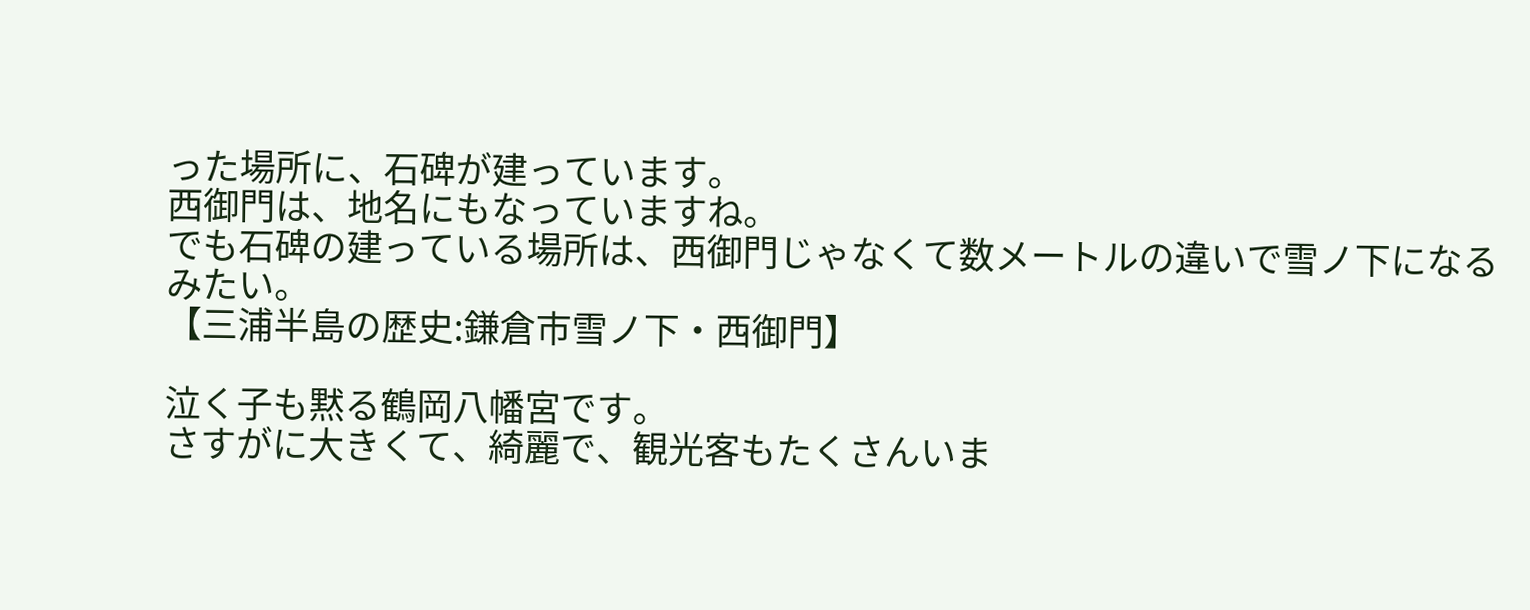った場所に、石碑が建っています。
西御門は、地名にもなっていますね。
でも石碑の建っている場所は、西御門じゃなくて数メートルの違いで雪ノ下になるみたい。
【三浦半島の歴史:鎌倉市雪ノ下・西御門】

泣く子も黙る鶴岡八幡宮です。
さすがに大きくて、綺麗で、観光客もたくさんいま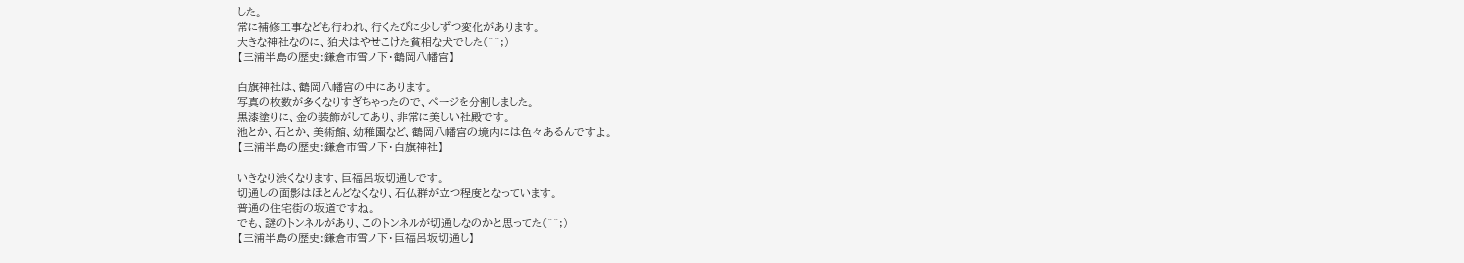した。
常に補修工事なども行われ、行くたびに少しずつ変化があります。
大きな神社なのに、狛犬はやせこけた貧相な犬でした(^^;)
【三浦半島の歴史:鎌倉市雪ノ下・鶴岡八幡宮】

白旗神社は、鶴岡八幡宮の中にあります。
写真の枚数が多くなりすぎちゃったので、ページを分割しました。
黒漆塗りに、金の装飾がしてあり、非常に美しい社殿です。
池とか、石とか、美術館、幼稚園など、鶴岡八幡宮の境内には色々あるんですよ。
【三浦半島の歴史:鎌倉市雪ノ下・白旗神社】

いきなり渋くなります、巨福呂坂切通しです。
切通しの面影はほとんどなくなり、石仏群が立つ程度となっています。
普通の住宅街の坂道ですね。
でも、謎のトンネルがあり、このトンネルが切通しなのかと思ってた(^^;)
【三浦半島の歴史:鎌倉市雪ノ下・巨福呂坂切通し】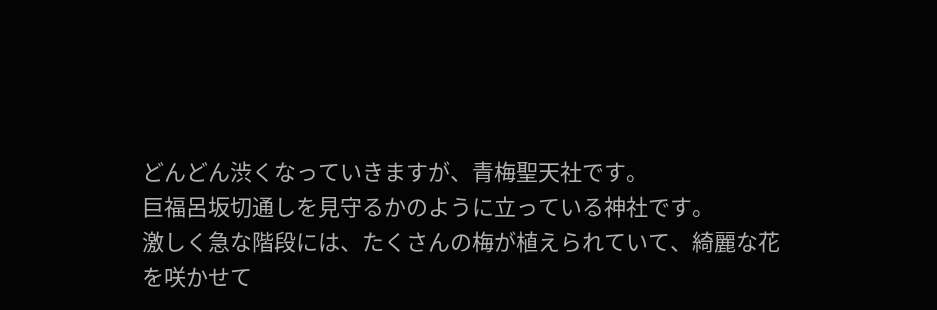どんどん渋くなっていきますが、青梅聖天社です。
巨福呂坂切通しを見守るかのように立っている神社です。
激しく急な階段には、たくさんの梅が植えられていて、綺麗な花を咲かせて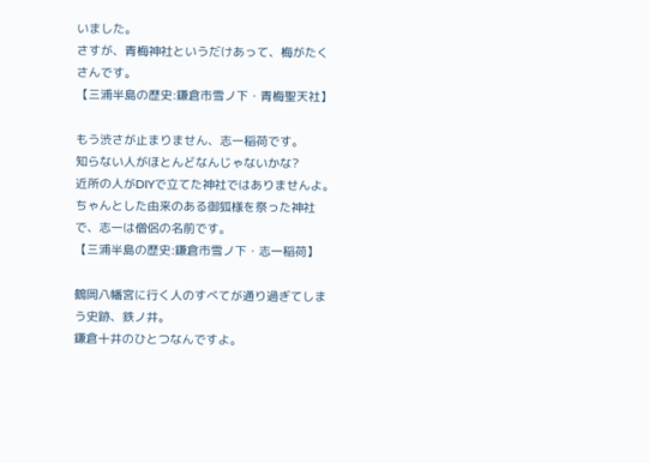いました。
さすが、青梅神社というだけあって、梅がたくさんです。
【三浦半島の歴史:鎌倉市雪ノ下・青梅聖天社】

もう渋さが止まりません、志一稲荷です。
知らない人がほとんどなんじゃないかな?
近所の人がDIYで立てた神社ではありませんよ。
ちゃんとした由来のある御狐様を祭った神社で、志一は僧侶の名前です。
【三浦半島の歴史:鎌倉市雪ノ下・志一稲荷】

鶴岡八幡宮に行く人のすべてが通り過ぎてしまう史跡、鉄ノ井。
鎌倉十井のひとつなんですよ。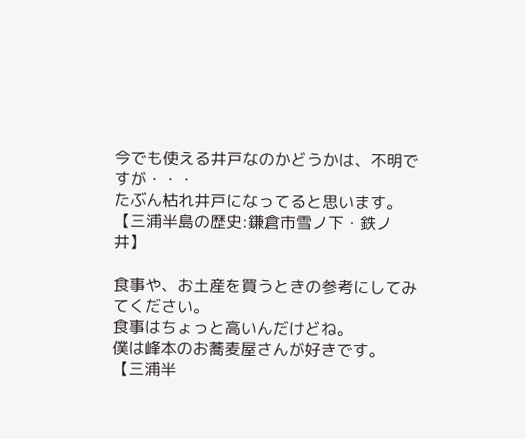今でも使える井戸なのかどうかは、不明ですが・・・
たぶん枯れ井戸になってると思います。
【三浦半島の歴史:鎌倉市雪ノ下・鉄ノ井】

食事や、お土産を買うときの参考にしてみてください。
食事はちょっと高いんだけどね。
僕は峰本のお蕎麦屋さんが好きです。
【三浦半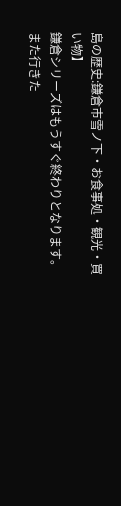島の歴史:鎌倉市雪ノ下・お食事処・観光・買い物】
鎌倉シリーズはもうすぐ終わりとなります。
また行きた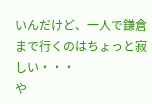いんだけど、一人で鎌倉まで行くのはちょっと寂しい・・・
や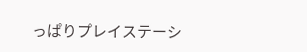っぱりプレイステーシ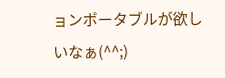ョンポータブルが欲しいなぁ(^^;)